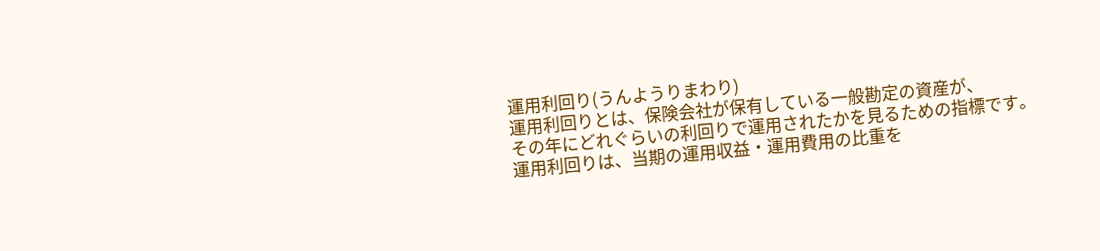運用利回り(うんようりまわり)
運用利回りとは、保険会社が保有している一般勘定の資産が、
その年にどれぐらいの利回りで運用されたかを見るための指標です。
運用利回りは、当期の運用収益・運用費用の比重を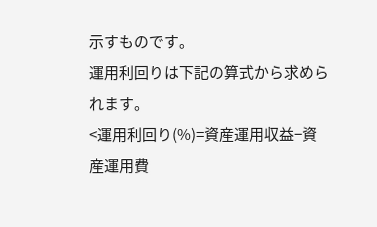示すものです。
運用利回りは下記の算式から求められます。
<運用利回り(%)=資産運用収益−資産運用費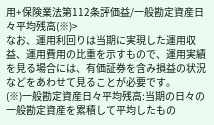用+保険業法第112条評価益/一般勘定資産日々平均残高(※)>
なお、運用利回りは当期に実現した運用収益、運用費用の比重を示すもので、運用実績を見る場合には、有価証券を含み損益の状況などをあわせて見ることが必要です。
(※)一般勘定資産日々平均残高:当期の日々の一般勘定資産を累積して平均したもの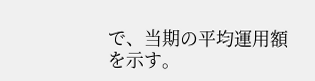で、当期の平均運用額を示す。